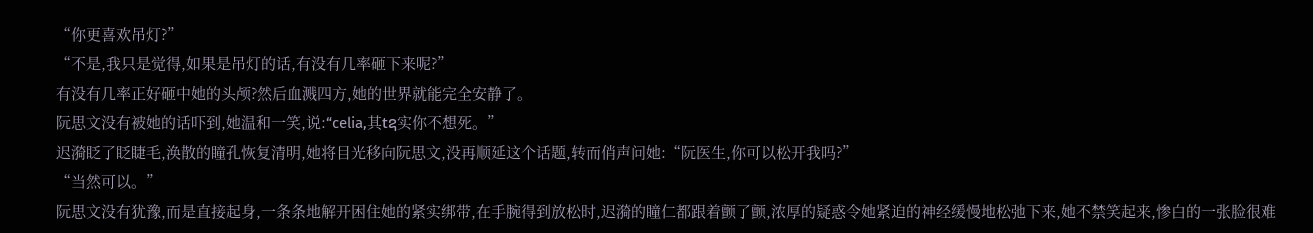“你更喜欢吊灯?”
“不是,我只是觉得,如果是吊灯的话,有没有几率砸下来呢?”
有没有几率正好砸中她的头颅?然后血溅四方,她的世界就能完全安静了。
阮思文没有被她的话吓到,她温和一笑,说:“celia,其tຊ实你不想死。”
迟漪眨了眨睫毛,涣散的瞳孔恢复清明,她将目光移向阮思文,没再顺延这个话题,转而俏声问她:“阮医生,你可以松开我吗?”
“当然可以。”
阮思文没有犹豫,而是直接起身,一条条地解开困住她的紧实绑带,在手腕得到放松时,迟漪的瞳仁都跟着颤了颤,浓厚的疑惑令她紧迫的神经缓慢地松弛下来,她不禁笑起来,惨白的一张脸很难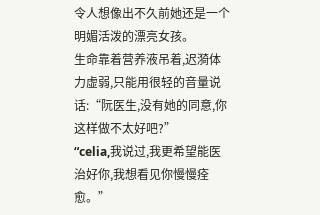令人想像出不久前她还是一个明媚活泼的漂亮女孩。
生命靠着营养液吊着,迟漪体力虚弱,只能用很轻的音量说话:“阮医生,没有她的同意,你这样做不太好吧?”
“celia,我说过,我更希望能医治好你,我想看见你慢慢痊愈。”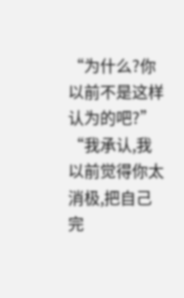“为什么?你以前不是这样认为的吧?”
“我承认,我以前觉得你太消极,把自己完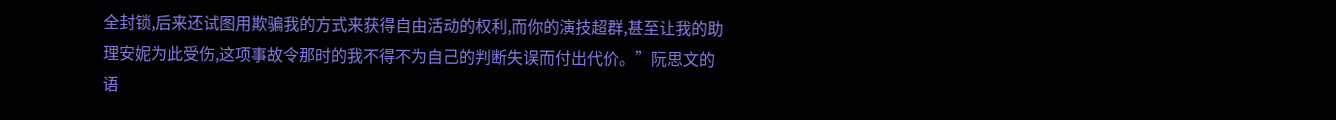全封锁,后来还试图用欺骗我的方式来获得自由活动的权利,而你的演技超群,甚至让我的助理安妮为此受伤,这项事故令那时的我不得不为自己的判断失误而付出代价。”阮思文的语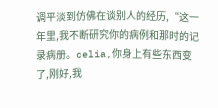调平淡到仿佛在谈别人的经历,“这一年里,我不断研究你的病例和那时的记录病册。celia,你身上有些东西变了,刚好,我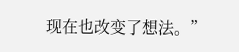现在也改变了想法。”